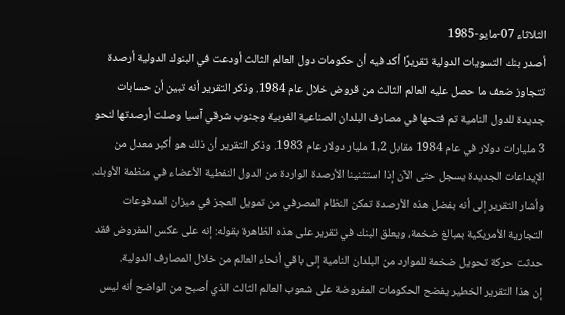الثلاثاء 07-مايو-1985
أصدر بنك التسويات الدولية تقريرًا أكد فيه أن حكومات دول العالم الثالث أودعت في البنوك الدولية أرصدة تتجاوز ضعف ما حصل عليه العالم الثالث من قروض خلال عام 1984. وذكر التقرير أنه تبين أن حسابات جديدة للدول النامية تم فتحها في مصارف البلدان الصناعية الغربية وجنوب شرقي آسيا وصلت أرصدتها لنحو 3 مليارات دولار في عام 1984 مقابل 1,2 مليار دولار عام 1983. وذكر التقرير أن ذلك هو أكبر معدل من الإيداعات الجديدة يسجل حتى الآن إذا استثنينا الأرصدة الواردة من الدول النفطية الأعضاء في منظمة الأوبك. وأشار التقرير إلى أنه بفضل هذه الأرصدة تمكن النظام المصرفي من تمويل العجز في ميزان المدفوعات التجارية الأمريكية بمبالغ ضخمة، ويعلق البنك في تقرير على هذه الظاهرة بقوله: إنه على عكس المفروض فقد حدثت حركة تحويل ضخمة للموارد من البلدان النامية إلى باقي أنحاء العالم من خلال المصارف الدولية.
إن هذا التقرير الخطير يفضح الحكومات المفروضة على شعوب العالم الثالث الذي أصبح من الواضح أنه ليس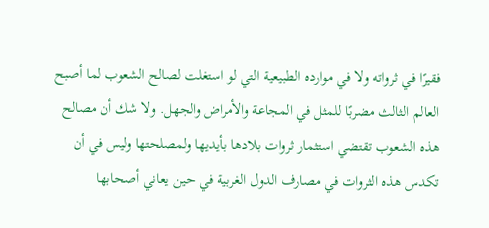فقيرًا في ثرواته ولا في موارده الطبيعية التي لو استغلت لصالح الشعوب لما أصبح العالم الثالث مضربًا للمثل في المجاعة والأمراض والجهل. ولا شك أن مصالح هذه الشعوب تقتضي استثمار ثروات بلادها بأيديها ولمصلحتها وليس في أن تكدس هذه الثروات في مصارف الدول الغربية في حين يعاني أصحابها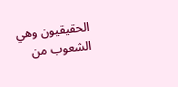الحقيقيون وهي الشعوب من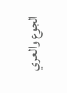الجوع والعري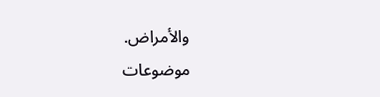والأمراض.
موضوعات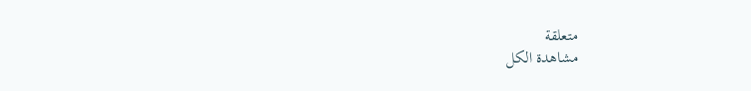متعلقة
مشاهدة الكل